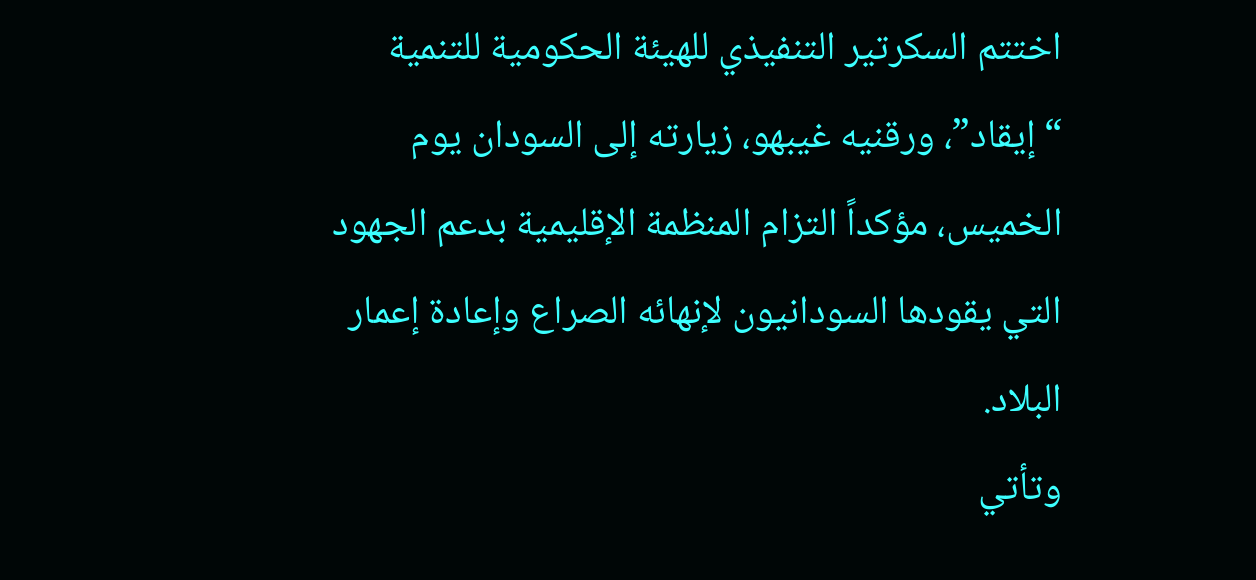اختتم السكرتير التنفيذي للهيئة الحكومية للتنمية “إيقاد”، ورقنيه غيبهو، زيارته إلى السودان يوم الخميس، مؤكداً التزام المنظمة الإقليمية بدعم الجهود التي يقودها السودانيون لإنهائه الصراع وإعادة إعمار البلاد.
وتأتي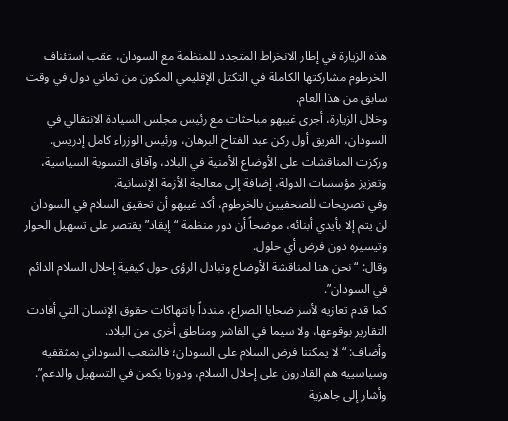هذه الزيارة في إطار الانخراط المتجدد للمنظمة مع السودان، عقب استئناف الخرطوم مشاركتها الكاملة في التكتل الإقليمي المكون من ثماني دول في وقت سابق من هذا العام.
وخلال الزيارة، أجرى غيبهو مباحثات مع رئيس مجلس السيادة الانتقالي في السودان، الفريق أول ركن عبد الفتاح البرهان، ورئيس الوزراء كامل إدريس. وركزت المناقشات على الأوضاع الأمنية في البلاد، وآفاق التسوية السياسية، وتعزيز مؤسسات الدولة، إضافة إلى معالجة الأزمة الإنسانية.
وفي تصريحات للصحفيين بالخرطوم، أكد غيبهو أن تحقيق السلام في السودان لن يتم إلا بأيدي أبنائه، موضحاً أن دور منظمة “إيقاد” يقتصر على تسهيل الحوار وتيسيره دون فرض أي حلول.
وقال: “نحن هنا لمناقشة الأوضاع وتبادل الرؤى حول كيفية إحلال السلام الدائم في السودان”.
كما قدم تعازيه لأسر ضحايا الصراع، مندداً بانتهاكات حقوق الإنسان التي أفادت التقارير بوقوعها، ولا سيما في الفاشر ومناطق أخرى من البلاد.
وأضاف: “لا يمكننا فرض السلام على السودان؛ فالشعب السوداني بمثقفيه وسياسييه هم القادرون على إحلال السلام، ودورنا يكمن في التسهيل والدعم”.
وأشار إلى جاهزية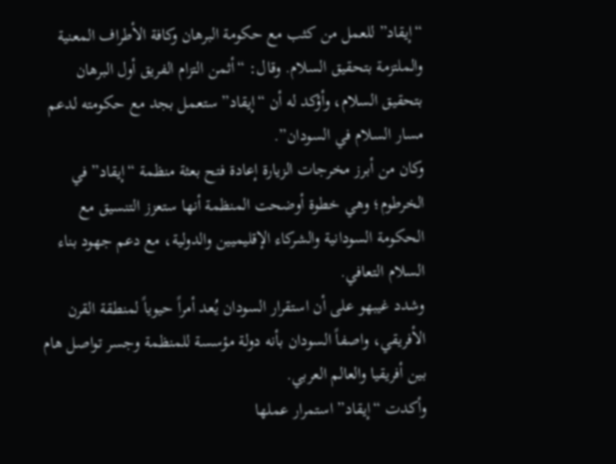“إيقاد” للعمل من كثب مع حكومة البرهان وكافة الأطراف المعنية والملتزمة بتحقيق السلام. وقال: “أثمن التزام الفريق أول البرهان بتحقيق السلام، وأؤكد له أن “إيقاد” ستعمل بجد مع حكومته لدعم مسار السلام في السودان”.
وكان من أبرز مخرجات الزيارة إعادة فتح بعثة منظمة “إيقاد” في الخرطوم؛ وهي خطوة أوضحت المنظمة أنها ستعزز التنسيق مع الحكومة السودانية والشركاء الإقليميين والدولية، مع دعم جهود بناء السلام التعافي.
وشدد غيبهو على أن استقرار السودان يُعد أمراً حيوياً لمنطقة القرن الأفريقي، واصفاً السودان بأنه دولة مؤسسة للمنظمة وجسر تواصل هام بين أفريقيا والعالم العربي.
وأكدت “إيقاد” استمرار عملها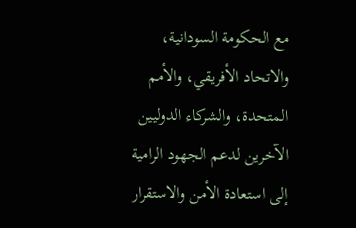مع الحكومة السودانية، والاتحاد الأفريقي، والأمم المتحدة، والشركاء الدوليين الآخرين لدعم الجهود الرامية إلى استعادة الأمن والاستقرار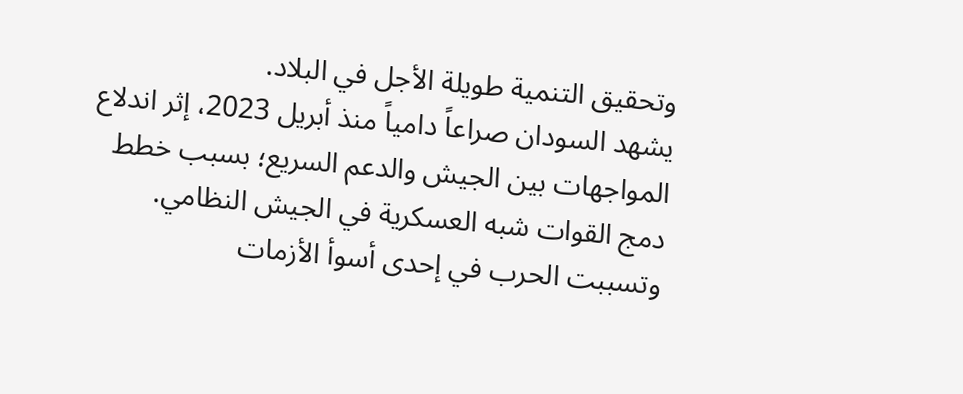وتحقيق التنمية طويلة الأجل في البلاد.
يشهد السودان صراعاً دامياً منذ أبريل 2023، إثر اندلاع المواجهات بين الجيش والدعم السريع؛ بسبب خطط دمج القوات شبه العسكرية في الجيش النظامي. وتسببت الحرب في إحدى أسوأ الأزمات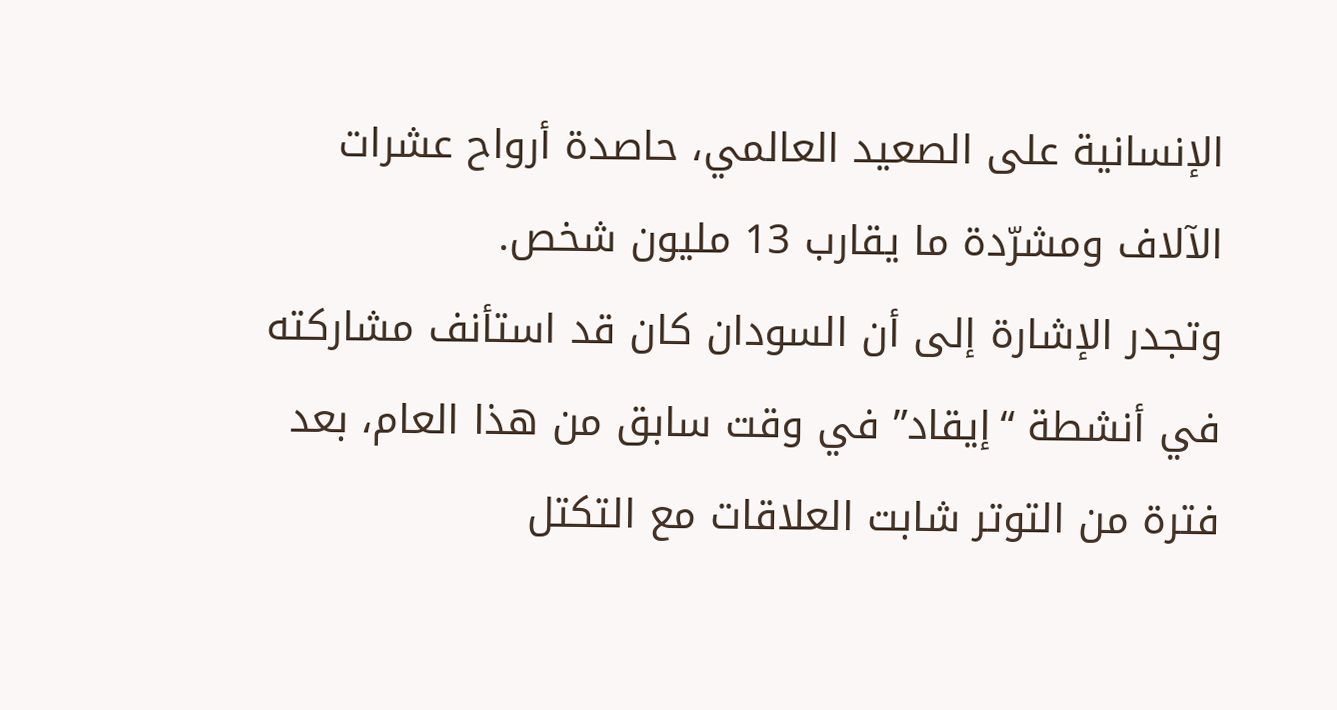الإنسانية على الصعيد العالمي، حاصدة أرواح عشرات الآلاف ومشرّدة ما يقارب 13 مليون شخص.
وتجدر الإشارة إلى أن السودان كان قد استأنف مشاركته في أنشطة “إيقاد” في وقت سابق من هذا العام، بعد فترة من التوتر شابت العلاقات مع التكتل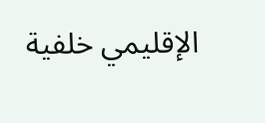الإقليمي خلفية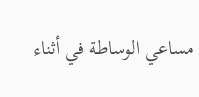مساعي الوساطة في أثناء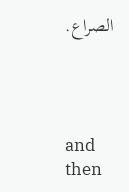الصراع.




and then